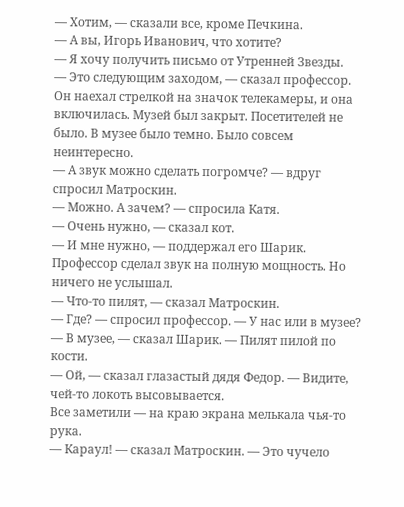— Хотим, — сказали все, кроме Печкина.
— А вы, Игорь Иванович, что хотите?
— Я хочу получить письмо от Утренней Звезды.
— Это следующим заходом, — сказал профессор.
Он наехал стрелкой на значок телекамеры, и она включилась. Музей был закрыт. Посетителей не было. В музее было темно. Было совсем неинтересно.
— А звук можно сделать погромче? — вдруг спросил Матроскин.
— Можно. А зачем? — спросила Катя.
— Очень нужно, — сказал кот.
— И мне нужно, — поддержал его Шарик.
Профессор сделал звук на полную мощность. Но ничего не услышал.
— Что-то пилят, — сказал Матроскин.
— Где? — спросил профессор. — У нас или в музее?
— В музее, — сказал Шарик. — Пилят пилой по кости.
— Ой, — сказал глазастый дядя Федор. — Видите, чей-то локоть высовывается.
Все заметили — на краю экрана мелькала чья-то рука.
— Караул! — сказал Матроскин. — Это чучело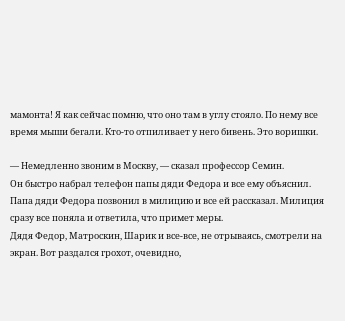мамонта! Я как сейчас помню, что оно там в углу стояло. По нему все время мыши бегали. Кто-то отпиливает у него бивень. Это воришки.

— Немедленно звоним в Москву, — сказал профессор Семин.
Он быстро набрал телефон папы дяди Федора и все ему объяснил. Папа дяди Федора позвонил в милицию и все ей рассказал. Милиция сразу все поняла и ответила, что примет меры.
Дядя Федор, Матроскин, Шарик и все-все, не отрываясь, смотрели на экран. Вот раздался грохот, очевидно,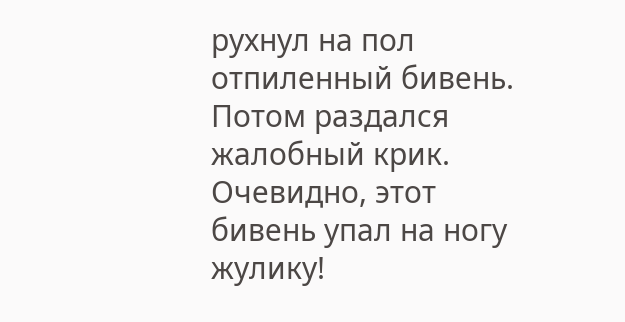рухнул на пол отпиленный бивень. Потом раздался жалобный крик. Очевидно, этот бивень упал на ногу жулику!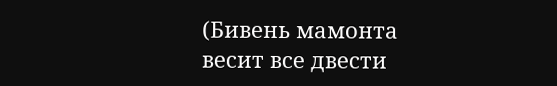(Бивень мамонта весит все двести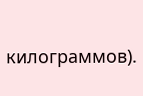килограммов).